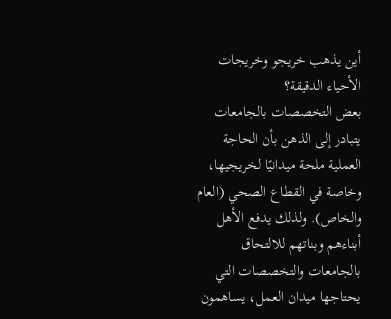أين يذهب خريجو وخريجات الأحياء الدقيقة؟
بعض التخصصات بالجامعات يتبادر إلى الذهن بأن الحاجة العملية ملحة ميدانيًا لخريجيها، وخاصة في القطاع الصحي (العام والخاص). ولذلك يدفع الأهل أبناءهم وبناتهم للالتحاق بالجامعات والتخصصات التي يحتاجها ميدان العمل، يساهمون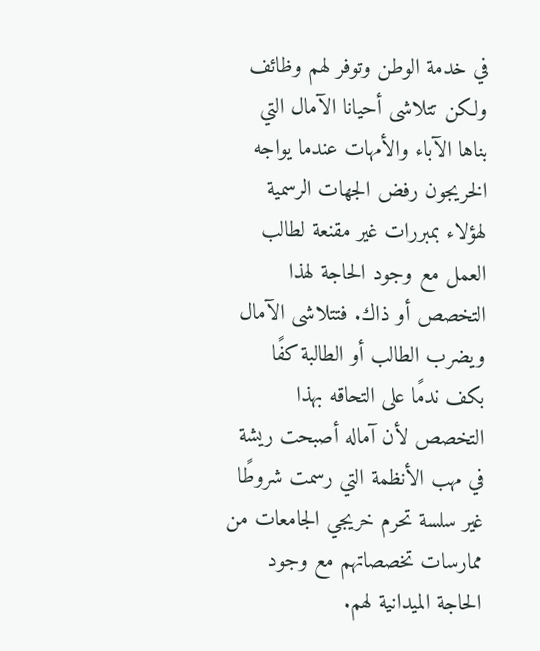في خدمة الوطن وتوفر لهم وظائف ولكن تتلاشى أحيانا الآمال التي بناها الآباء والأمهات عندما يواجه الخريجون رفض الجهات الرسمية لهؤلاء بمبررات غير مقنعة لطالب العمل مع وجود الحاجة لهذا التخصص أو ذاك. فتتلاشى الآمال ويضرب الطالب أو الطالبة كفًا بكف ندمًا على التحاقه بهذا التخصص لأن آماله أصبحت ريشة في مهب الأنظمة التي رسمت شروطًا غير سلسة تحرم خريجي الجامعات من ممارسات تخصصاتهم مع وجود الحاجة الميدانية لهم.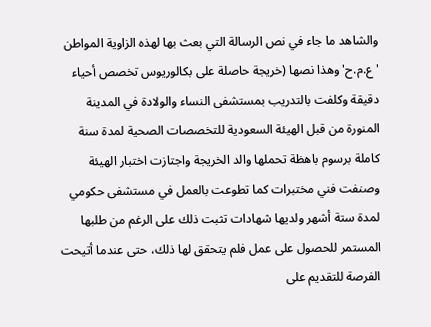والشاهد ما جاء في نص الرسالة التي بعث بها لهذه الزاوية المواطن 'ع.م.ح' وهذا نصها (خريجة حاصلة على بكالوريوس تخصص أحياء دقيقة وكلفت بالتدريب بمستشفى النساء والولادة في المدينة المنورة من قبل الهيئة السعودية للتخصصات الصحية لمدة سنة كاملة برسوم باهظة تحملها والد الخريجة واجتازت اختبار الهيئة وصنفت فني مختبرات كما تطوعت بالعمل في مستشفى حكومي لمدة ستة أشهر ولديها شهادات تثبت ذلك على الرغم من طلبها المستمر للحصول على عمل فلم يتحقق لها ذلك، حتى عندما أتيحت الفرصة للتقديم على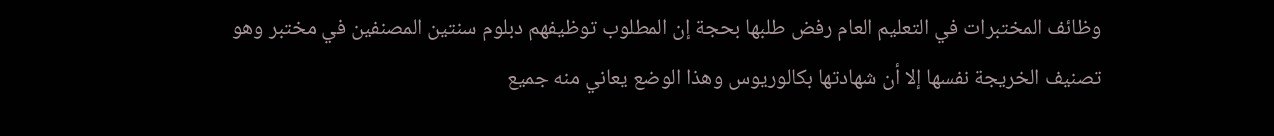وظائف المختبرات في التعليم العام رفض طلبها بحجة إن المطلوب توظيفهم دبلوم سنتين المصنفين في مختبر وهو تصنيف الخريجة نفسها إلا أن شهادتها بكالوريوس وهذا الوضع يعاني منه جميع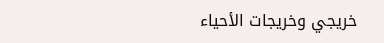خريجي وخريجات الأحياء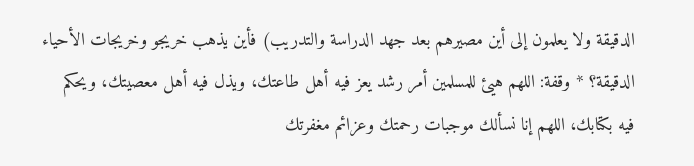الدقيقة ولا يعلمون إلى أين مصيرهم بعد جهد الدراسة والتدريب) فأين يذهب خريجو وخريجات الأحياء الدقيقة؟ * وقفة: اللهم هيئ للمسلمين أمر رشد يعز فيه أهل طاعتك، ويذل فيه أهل معصيتك، ويحكم فيه بكتابك، اللهم إنا نسألك موجبات رحمتك وعزائم مغفرتك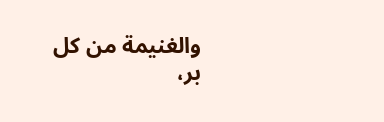والغنيمة من كل بر،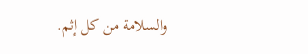والسلامة من كل إثم.